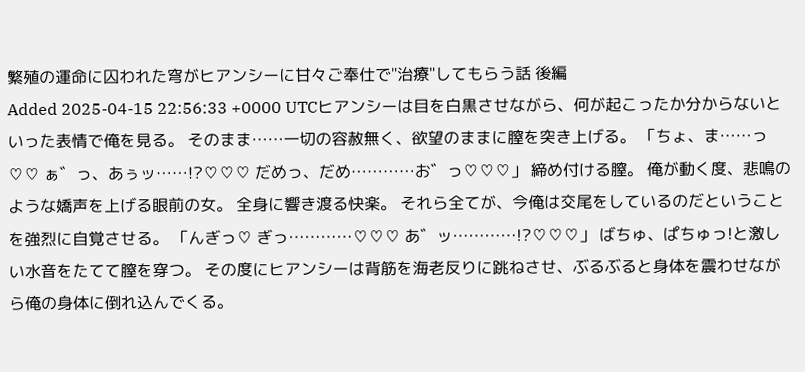繁殖の運命に囚われた穹がヒアンシーに甘々ご奉仕で"治療"してもらう話 後編
Added 2025-04-15 22:56:33 +0000 UTCヒアンシーは目を白黒させながら、何が起こったか分からないといった表情で俺を見る。 そのまま……一切の容赦無く、欲望のままに膣を突き上げる。 「ちょ、ま……っ♡♡ ぁ゛っ、あぅッ……!?♡♡♡ だめっ、だめ…………お゛っ♡♡♡」 締め付ける膣。 俺が動く度、悲鳴のような嬌声を上げる眼前の女。 全身に響き渡る快楽。 それら全てが、今俺は交尾をしているのだということを強烈に自覚させる。 「んぎっ♡ ぎっ…………♡♡♡ あ゛ッ…………!?♡♡♡」 ばちゅ、ぱちゅっ!と激しい水音をたてて膣を穿つ。 その度にヒアンシーは背筋を海老反りに跳ねさせ、ぶるぶると身体を震わせながら俺の身体に倒れ込んでくる。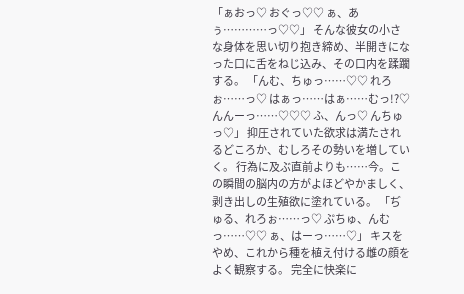「ぁおっ♡ おぐっ♡♡ ぁ、あぅ…………っ♡♡」 そんな彼女の小さな身体を思い切り抱き締め、半開きになった口に舌をねじ込み、その口内を蹂躙する。 「んむ、ちゅっ……♡♡ れろぉ……っ♡ はぁっ……はぁ……むっ!?♡ んんーっ……♡♡♡ ふ、んっ♡ んちゅっ♡」 抑圧されていた欲求は満たされるどころか、むしろその勢いを増していく。 行為に及ぶ直前よりも……今。この瞬間の脳内の方がよほどやかましく、剥き出しの生殖欲に塗れている。 「ぢゅる、れろぉ……っ♡ ぷちゅ、んむっ……♡♡ ぁ、はーっ……♡」 キスをやめ、これから種を植え付ける雌の顔をよく観察する。 完全に快楽に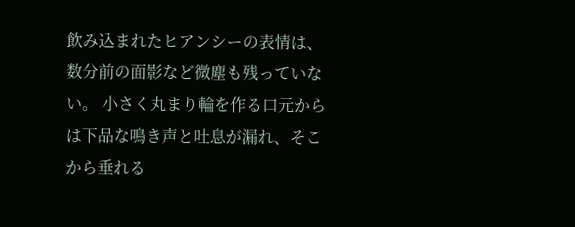飲み込まれたヒアンシーの表情は、数分前の面影など微塵も残っていない。 小さく丸まり輪を作る口元からは下品な鳴き声と吐息が漏れ、そこから垂れる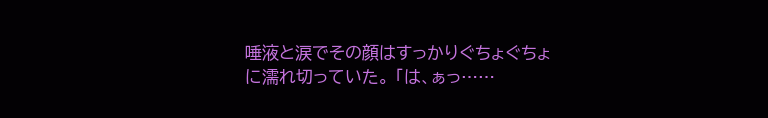唾液と涙でその顔はすっかりぐちょぐちょに濡れ切っていた。 「は、ぁっ……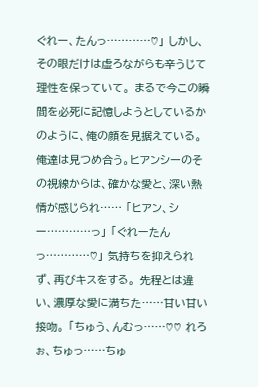ぐれー、たんっ…………♡」 しかし、その眼だけは虚ろながらも辛うじて理性を保っていて。 まるで今この瞬間を必死に記憶しようとしているかのように、俺の顔を見据えている。 俺達は見つめ合う。ヒアンシーのその視線からは、確かな愛と、深い熱情が感じられ…… 「ヒアン、シー…………っ」 「ぐれーたんっ…………♡」 気持ちを抑えられず、再びキスをする。 先程とは違い、濃厚な愛に満ちた……甘い甘い接吻。 「ちゅう、んむっ……♡♡ れろぉ、ちゅっ……ちゅ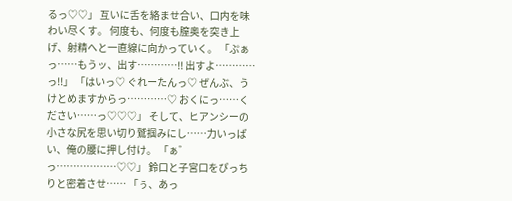るっ♡♡」 互いに舌を絡ませ合い、口内を味わい尽くす。 何度も、何度も膣奥を突き上げ、射精へと一直線に向かっていく。 「ぷぁっ……もうッ、出す…………!! 出すよ…………っ!!」 「はいっ♡ ぐれーたんっ♡ ぜんぶ、うけとめますからっ…………♡ おくにっ……ください……っ♡♡♡」 そして、ヒアンシーの小さな尻を思い切り鷲掴みにし……力いっぱい、俺の腰に押し付け。 「ぁ゛っ………………♡♡」 鈴口と子宮口をぴっちりと密着させ…… 「ぅ、あっ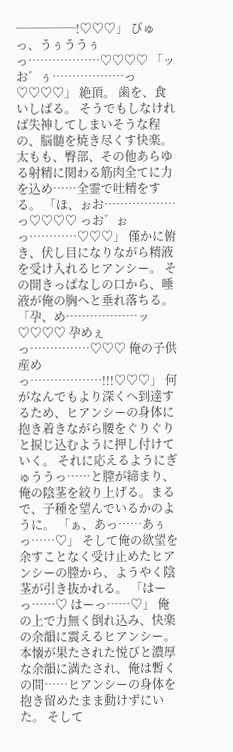─────!♡♡♡」 びゅっ、うぅううぅっ………………♡♡♡♡ 「ッお゛ぅ………………っ♡♡♡♡」 絶頂。 歯を、食いしばる。 そうでもしなければ失神してしまいそうな程の、脳髄を焼き尽くす快楽。 太もも、臀部、その他あらゆる射精に関わる筋肉全てに力を込め……全霊で吐精をする。 「ほ、ぉお………………っ♡♡♡♡ っお゛ぉっ…………♡♡♡」 僅かに俯き、伏し目になりながら精液を受け入れるヒアンシー。 その開きっぱなしの口から、唾液が俺の胸へと垂れ落ちる。 「孕、め………………ッ♡♡♡♡ 孕めぇっ……………♡♡♡ 俺の子供産めっ………………!!!♡♡♡」 何がなんでもより深くへ到達するため、ヒアンシーの身体に抱き着きながら腰をぐりぐりと捩じ込むように押し付けていく。 それに応えるようにぎゅううっ……と膣が締まり、俺の陰茎を絞り上げる。まるで、子種を望んでいるかのように。 「ぁ、あっ……あぅっ……♡」 そして俺の欲望を余すことなく受け止めたヒアンシーの膣から、ようやく陰茎が引き抜かれる。 「はーっ……♡ はーっ……♡」 俺の上で力無く倒れ込み、快楽の余韻に震えるヒアンシー。 本懐が果たされた悦びと濃厚な余韻に満たされ、俺は暫くの間……ヒアンシーの身体を抱き留めたまま動けずにいた。 そして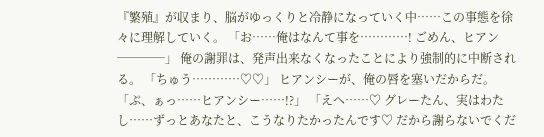『繁殖』が収まり、脳がゆっくりと冷静になっていく中……この事態を徐々に理解していく。 「お……俺はなんて事を…………! ごめん、ヒアン────」 俺の謝罪は、発声出来なくなったことにより強制的に中断される。 「ちゅう…………♡♡」 ヒアンシーが、俺の唇を塞いだからだ。 「ぷ、ぁっ……ヒアンシー……!?」 「えへ……♡ グレーたん、実はわたし……ずっとあなたと、こうなりたかったんです♡ だから謝らないでくだ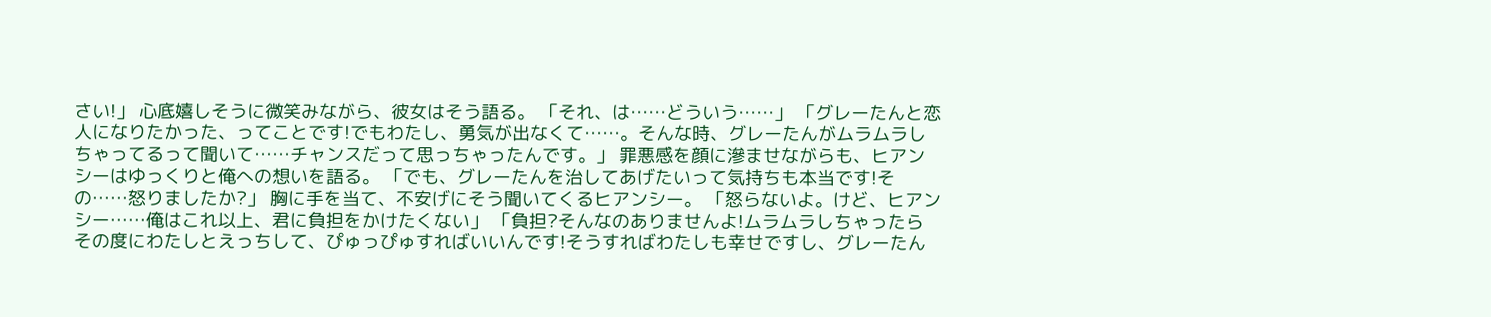さい!」 心底嬉しそうに微笑みながら、彼女はそう語る。 「それ、は……どういう……」 「グレーたんと恋人になりたかった、ってことです!でもわたし、勇気が出なくて……。そんな時、グレーたんがムラムラしちゃってるって聞いて……チャンスだって思っちゃったんです。」 罪悪感を顔に滲ませながらも、ヒアンシーはゆっくりと俺への想いを語る。 「でも、グレーたんを治してあげたいって気持ちも本当です!その……怒りましたか?」 胸に手を当て、不安げにそう聞いてくるヒアンシー。 「怒らないよ。けど、ヒアンシー……俺はこれ以上、君に負担をかけたくない」 「負担?そんなのありませんよ!ムラムラしちゃったらその度にわたしとえっちして、ぴゅっぴゅすればいいんです!そうすればわたしも幸せですし、グレーたん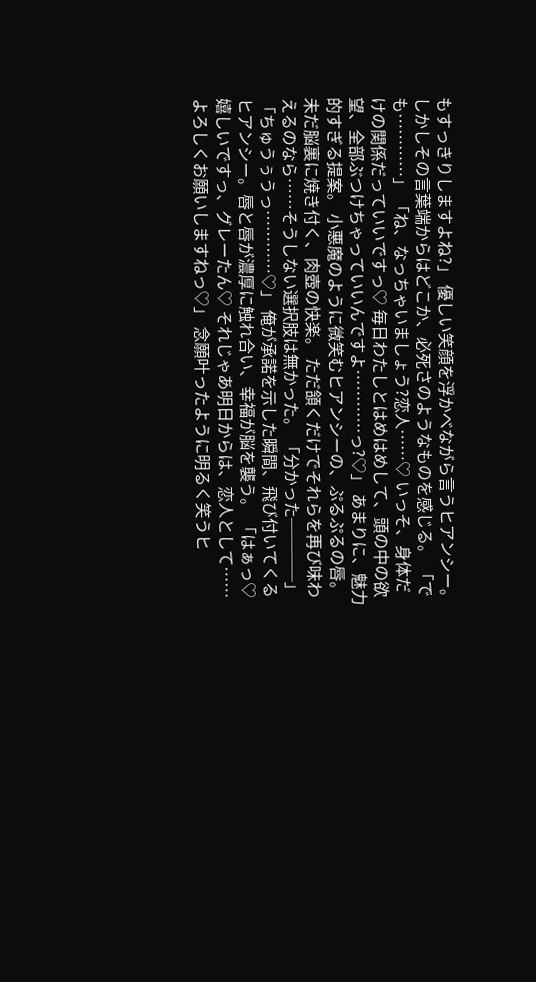もすっきりしますよね?」 優しい笑顔を浮かべながら言うヒアンシー。しかしその言葉端からはどこか、必死さのようなものを感じる。 「でも…………」 「ね、なっちゃいましょう?恋人……♡ いっそ、身体だけの関係だっていいですっ♡ 毎日わたしとはめはめして、頭の中の欲望、全部ぶつけちゃっていいんですよ…………っ?♡」 あまりに、魅力的すぎる提案。 小悪魔のように微笑むヒアンシーの、ぷるぷるの唇。 未だ脳裏に焼き付く、肉壺の快楽。 ただ頷くだけでそれらを再び味わえるのなら……そうしない選択肢は無かった。 「分かった────」 「ちゅうぅうっ…………♡」 俺が承諾を示した瞬間、飛び付いてくるヒアンシー。唇と唇が濃厚に触れ合い、幸福が脳を襲う。 「はぁっ♡ 嬉しいですっ、グレーたん♡ それじゃあ明日からは、恋人として……よろしくお願いしますねっ♡」 念願叶ったように明るく笑うヒ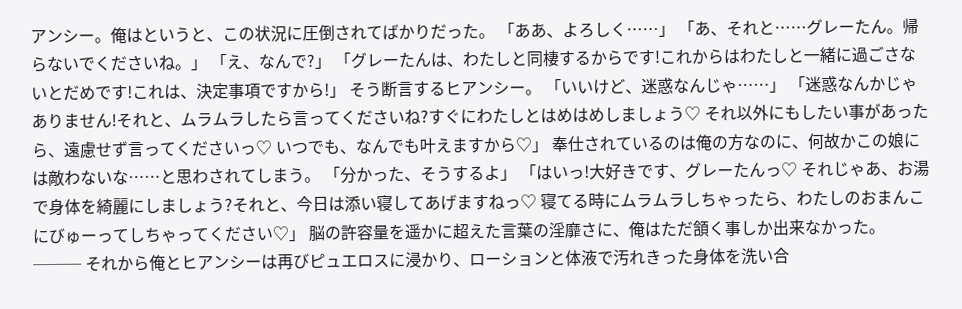アンシー。俺はというと、この状況に圧倒されてばかりだった。 「ああ、よろしく……」 「あ、それと……グレーたん。帰らないでくださいね。」 「え、なんで?」 「グレーたんは、わたしと同棲するからです!これからはわたしと一緒に過ごさないとだめです!これは、決定事項ですから!」 そう断言するヒアンシー。 「いいけど、迷惑なんじゃ……」 「迷惑なんかじゃありません!それと、ムラムラしたら言ってくださいね?すぐにわたしとはめはめしましょう♡ それ以外にもしたい事があったら、遠慮せず言ってくださいっ♡ いつでも、なんでも叶えますから♡」 奉仕されているのは俺の方なのに、何故かこの娘には敵わないな……と思わされてしまう。 「分かった、そうするよ」 「はいっ!大好きです、グレーたんっ♡ それじゃあ、お湯で身体を綺麗にしましょう?それと、今日は添い寝してあげますねっ♡ 寝てる時にムラムラしちゃったら、わたしのおまんこにびゅーってしちゃってください♡」 脳の許容量を遥かに超えた言葉の淫靡さに、俺はただ頷く事しか出来なかった。 ─── それから俺とヒアンシーは再びピュエロスに浸かり、ローションと体液で汚れきった身体を洗い合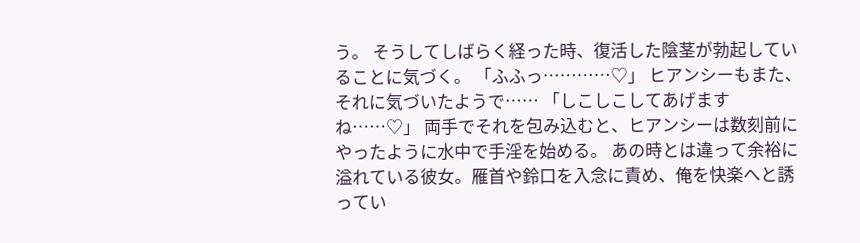う。 そうしてしばらく経った時、復活した陰茎が勃起していることに気づく。 「ふふっ…………♡」 ヒアンシーもまた、それに気づいたようで…… 「しこしこしてあげますね……♡」 両手でそれを包み込むと、ヒアンシーは数刻前にやったように水中で手淫を始める。 あの時とは違って余裕に溢れている彼女。雁首や鈴口を入念に責め、俺を快楽へと誘ってい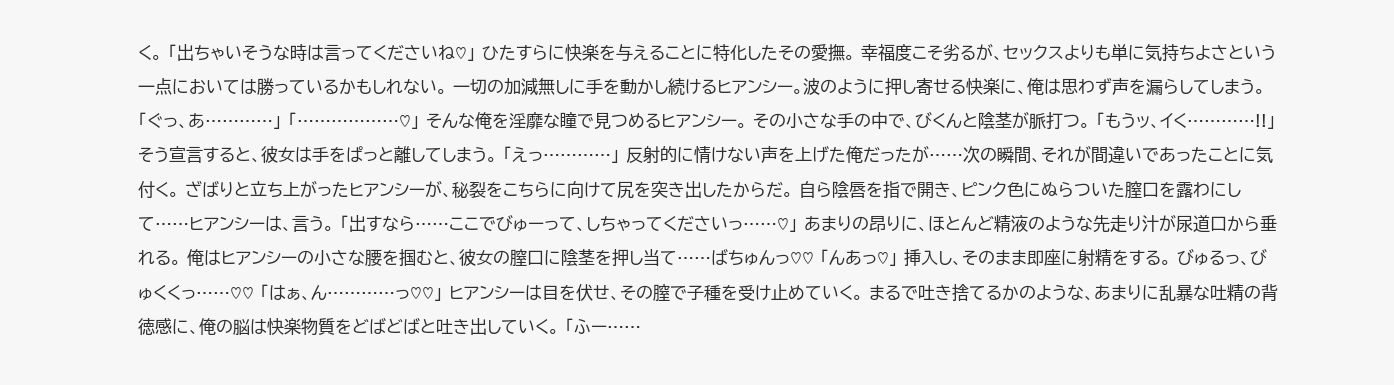く。 「出ちゃいそうな時は言ってくださいね♡」 ひたすらに快楽を与えることに特化したその愛撫。 幸福度こそ劣るが、セックスよりも単に気持ちよさという一点においては勝っているかもしれない。 一切の加減無しに手を動かし続けるヒアンシー。波のように押し寄せる快楽に、俺は思わず声を漏らしてしまう。 「ぐっ、あ…………」 「………………♡」 そんな俺を淫靡な瞳で見つめるヒアンシー。 その小さな手の中で、びくんと陰茎が脈打つ。 「もうッ、イく…………!!」 そう宣言すると、彼女は手をぱっと離してしまう。 「えっ…………」 反射的に情けない声を上げた俺だったが……次の瞬間、それが間違いであったことに気付く。 ざばりと立ち上がったヒアンシーが、秘裂をこちらに向けて尻を突き出したからだ。 自ら陰唇を指で開き、ピンク色にぬらついた膣口を露わにして……ヒアンシーは、言う。 「出すなら……ここでびゅーって、しちゃってくださいっ……♡」 あまりの昂りに、ほとんど精液のような先走り汁が尿道口から垂れる。 俺はヒアンシーの小さな腰を掴むと、彼女の膣口に陰茎を押し当て……ばちゅんっ♡♡ 「んあっ♡」 挿入し、そのまま即座に射精をする。 びゅるっ、びゅくくっ……♡♡ 「はぁ、ん…………っ♡♡」 ヒアンシーは目を伏せ、その膣で子種を受け止めていく。 まるで吐き捨てるかのような、あまりに乱暴な吐精の背徳感に、俺の脳は快楽物質をどばどばと吐き出していく。 「ふー……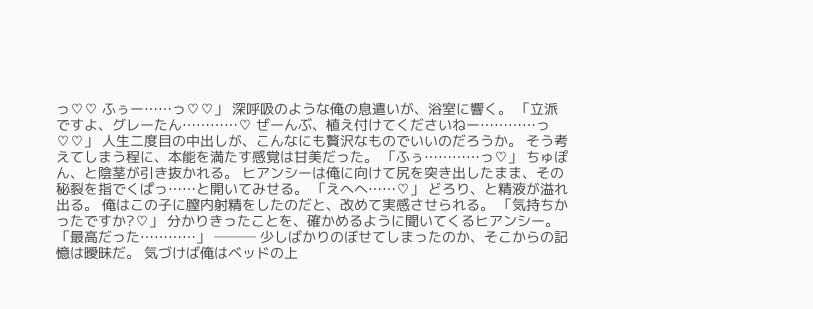っ♡♡ ふぅー……っ♡♡」 深呼吸のような俺の息遣いが、浴室に響く。 「立派ですよ、グレーたん…………♡ ぜーんぶ、植え付けてくださいねー…………っ♡♡」 人生二度目の中出しが、こんなにも贅沢なものでいいのだろうか。 そう考えてしまう程に、本能を満たす感覚は甘美だった。 「ふぅ…………っ♡」 ちゅぽん、と陰茎が引き抜かれる。 ヒアンシーは俺に向けて尻を突き出したまま、その秘裂を指でくぱっ……と開いてみせる。 「えへへ……♡」 どろり、と精液が溢れ出る。 俺はこの子に膣内射精をしたのだと、改めて実感させられる。 「気持ちかったですか?♡」 分かりきったことを、確かめるように聞いてくるヒアンシー。 「最高だった…………」 ─── 少しばかりのぼせてしまったのか、そこからの記憶は曖昧だ。 気づけば俺はベッドの上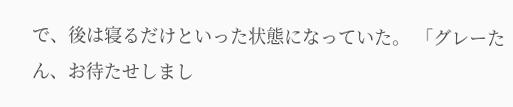で、後は寝るだけといった状態になっていた。 「グレーたん、お待たせしまし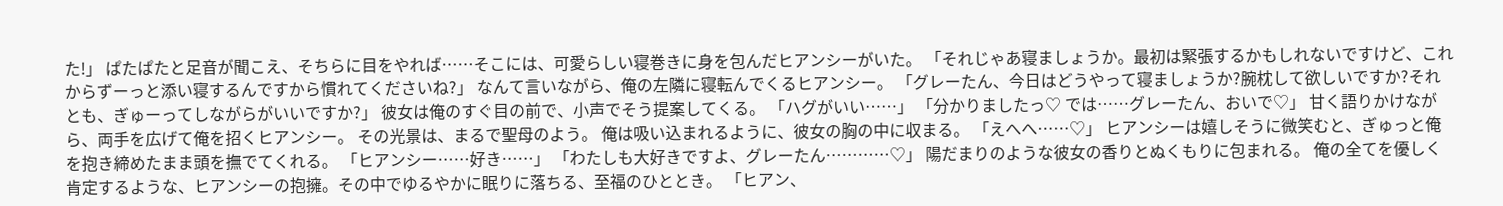た!」 ぱたぱたと足音が聞こえ、そちらに目をやれば……そこには、可愛らしい寝巻きに身を包んだヒアンシーがいた。 「それじゃあ寝ましょうか。最初は緊張するかもしれないですけど、これからずーっと添い寝するんですから慣れてくださいね?」 なんて言いながら、俺の左隣に寝転んでくるヒアンシー。 「グレーたん、今日はどうやって寝ましょうか?腕枕して欲しいですか?それとも、ぎゅーってしながらがいいですか?」 彼女は俺のすぐ目の前で、小声でそう提案してくる。 「ハグがいい……」 「分かりましたっ♡ では……グレーたん、おいで♡」 甘く語りかけながら、両手を広げて俺を招くヒアンシー。 その光景は、まるで聖母のよう。 俺は吸い込まれるように、彼女の胸の中に収まる。 「えへへ……♡」 ヒアンシーは嬉しそうに微笑むと、ぎゅっと俺を抱き締めたまま頭を撫でてくれる。 「ヒアンシー……好き……」 「わたしも大好きですよ、グレーたん…………♡」 陽だまりのような彼女の香りとぬくもりに包まれる。 俺の全てを優しく肯定するような、ヒアンシーの抱擁。その中でゆるやかに眠りに落ちる、至福のひととき。 「ヒアン、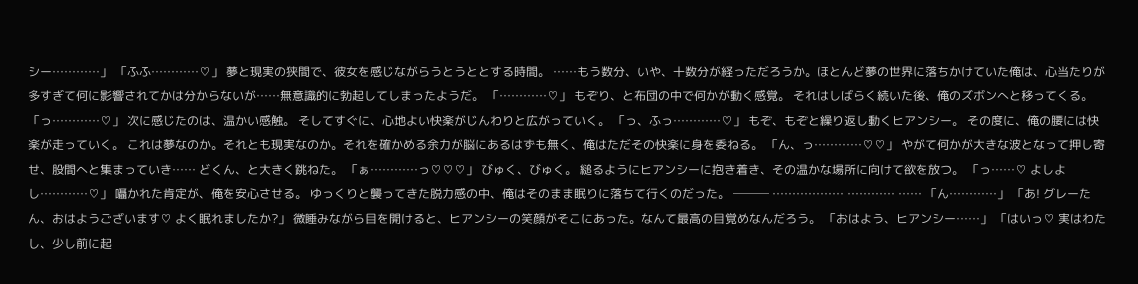シー…………」 「ふふ…………♡」 夢と現実の狭間で、彼女を感じながらうとうととする時間。 ……もう数分、いや、十数分が経っただろうか。ほとんど夢の世界に落ちかけていた俺は、心当たりが多すぎて何に影響されてかは分からないが……無意識的に勃起してしまったようだ。 「…………♡」 もぞり、と布団の中で何かが動く感覚。 それはしばらく続いた後、俺のズボンへと移ってくる。 「っ…………♡」 次に感じたのは、温かい感触。 そしてすぐに、心地よい快楽がじんわりと広がっていく。 「っ、ふっ…………♡」 もぞ、もぞと繰り返し動くヒアンシー。 その度に、俺の腰には快楽が走っていく。 これは夢なのか。それとも現実なのか。それを確かめる余力が脳にあるはずも無く、俺はただその快楽に身を委ねる。 「ん、っ…………♡♡」 やがて何かが大きな波となって押し寄せ、股間へと集まっていき…… どくん、と大きく跳ねた。 「ぁ…………っ♡♡♡」 びゅく、びゅく。 縋るようにヒアンシーに抱き着き、その温かな場所に向けて欲を放つ。 「っ……♡ よしよし…………♡」 囁かれた肯定が、俺を安心させる。 ゆっくりと襲ってきた脱力感の中、俺はそのまま眠りに落ちて行くのだった。 ─── ……………… ………… …… 「ん…………」 「あ! グレーたん、おはようございます♡ よく眠れましたか?」 微睡みながら目を開けると、ヒアンシーの笑顔がそこにあった。なんて最高の目覚めなんだろう。 「おはよう、ヒアンシー……」 「はいっ♡ 実はわたし、少し前に起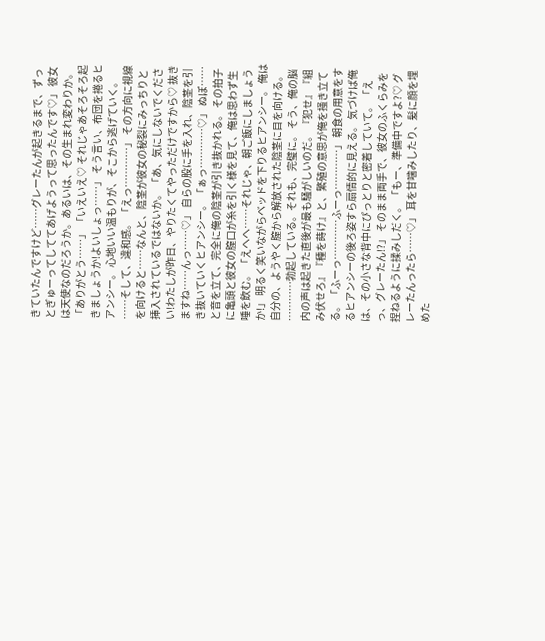きていたんですけど……グレーたんが起きるまで、ずっとぎゅーってしててあげようって思ったんです♡」 彼女は天使なのだろうか。あるいは、その生まれ変わりか。 「ありがとう……」 「いえいえ♡ それじゃあそろそろ起きましょうか!よいしょっ……」 そう言い、布団を捲るヒアンシー。 心地いい温もりが、そこから逃げていく。 ……そして、違和感。 「えっ…………」 その方向に視線を向けると……なんと、陰茎が彼女の秘裂にみっちりと挿入されているではないか。 「あ、気にしないでください!わたしが昨日、やりたくてやっただけですから♡ 抜きますね……んっ……♡」 自らの股に手を入れ、陰茎を引き抜いていくヒアンシー。 「ぁっ…………♡」 ぬぽ……と音を立て、完全に俺の陰茎が引き抜かれる。 その拍子に亀頭と彼女の膣口が糸を引く様を見て、俺は思わず生唾を飲む。 「えへへ……それじゃ、朝ご飯にしましょうか!」 明るく笑いながらベッドを下りるヒアンシー。 俺は自分の、ようやく膣から解放された陰茎に目を向ける。 …………勃起している。それも、完璧に。 そう、俺の脳内の声は起きた直後が最も騒がしいのだ。 『犯せ』『組み伏せろ』『種を蒔け』と、繁殖の意思が俺を掻き立てる。 「ふーっ…………ふーっ…………」 朝食の用意をするヒアンシーの後ろ姿すら扇情的に見える。 気づけば俺は、その小さな背中にぴっとりと密着していて。 「えっ、グレーたん!?」 そのまま両手で、彼女のふくらみを捏ねるように揉みしだく。 「もー、準備中ですよ?♡ グレーたんったら……♡」 耳を甘噛みしたり、髪に顔を埋めた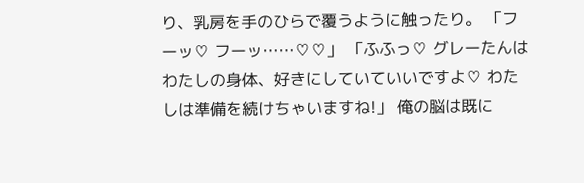り、乳房を手のひらで覆うように触ったり。 「フーッ♡ フーッ……♡♡」 「ふふっ♡ グレーたんはわたしの身体、好きにしていていいですよ♡ わたしは準備を続けちゃいますね!」 俺の脳は既に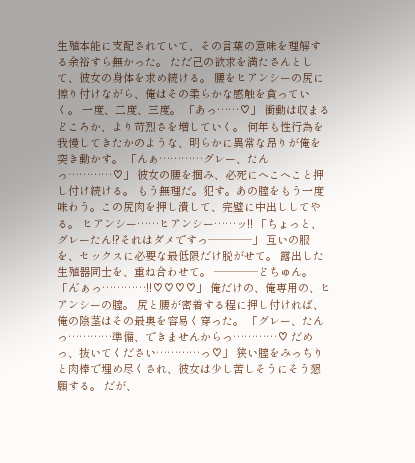生殖本能に支配されていて、その言葉の意味を理解する余裕すら無かった。 ただ己の欲求を満たさんとして、彼女の身体を求め続ける。 腰をヒアンシーの尻に擦り付けながら、俺はその柔らかな感触を貪っていく。 一度、二度、三度。 「あっ……♡」 衝動は収まるどころか、より苛烈さを増していく。 何年も性行為を我慢してきたかのような、明らかに異常な昂りが俺を突き動かす。 「んぁ…………グレー、たんっ…………♡」 彼女の腰を掴み、必死にへこへこと押し付け続ける。 もう無理だ。犯す。あの膣をもう一度味わう。この尻肉を押し潰して、完璧に中出ししてやる。 ヒアンシー……ヒアンシー……ッ!! 「ちょっと、グレーたん!?それはダメですっ────」 互いの服を、セックスに必要な最低限だけ脱がせて。 露出した生殖器同士を、重ね合わせて。 ────どちゅん。 「ん゛ぁっ…………!!♡♡♡♡」 俺だけの、俺専用の、ヒアンシーの膣。 尻と腰が密着する程に押し付ければ、俺の陰茎はその最奥を容易く穿った。 「グレー、たんっ…………準備、できませんからっ…………♡ だめっ、抜いてください…………っ♡」 狭い膣をみっちりと肉棒で埋め尽くされ、彼女は少し苦しそうにそう懇願する。 だが、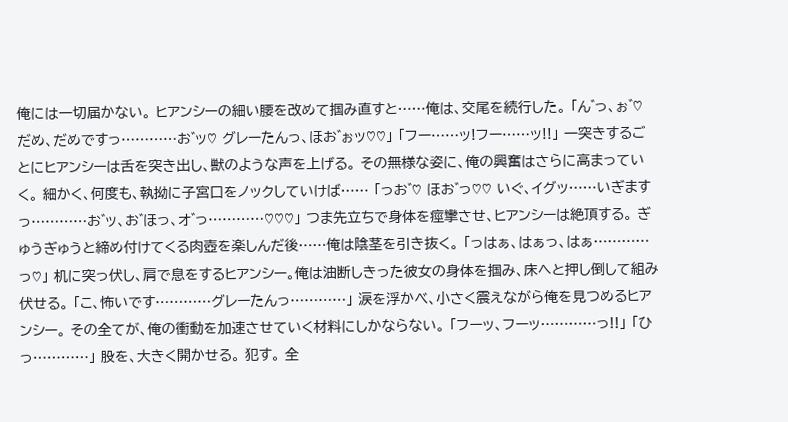俺には一切届かない。 ヒアンシーの細い腰を改めて掴み直すと……俺は、交尾を続行した。 「ん゛っ、ぉ゛♡ だめ、だめですっ…………お゛ッ♡ グレーたんっ、ほお゛ぉッ♡♡」 「フー……ッ!フー……ッ!!」 一突きするごとにヒアンシーは舌を突き出し、獣のような声を上げる。 その無様な姿に、俺の興奮はさらに高まっていく。 細かく、何度も、執拗に子宮口をノックしていけば…… 「っお゛♡ ほお゛っ♡♡ いぐ、イグッ……いぎますっ…………お゛ッ、お゛ほっ、オ゛っ…………♡♡♡」 つま先立ちで身体を痙攣させ、ヒアンシーは絶頂する。 ぎゅうぎゅうと締め付けてくる肉壺を楽しんだ後……俺は陰茎を引き抜く。 「っはぁ、はぁっ、はぁ…………っ♡」 机に突っ伏し、肩で息をするヒアンシー。俺は油断しきった彼女の身体を掴み、床へと押し倒して組み伏せる。 「こ、怖いです…………グレーたんっ…………」 涙を浮かべ、小さく震えながら俺を見つめるヒアンシー。 その全てが、俺の衝動を加速させていく材料にしかならない。 「フーッ、フーッ…………っ!!」 「ひっ…………」 股を、大きく開かせる。 犯す。 全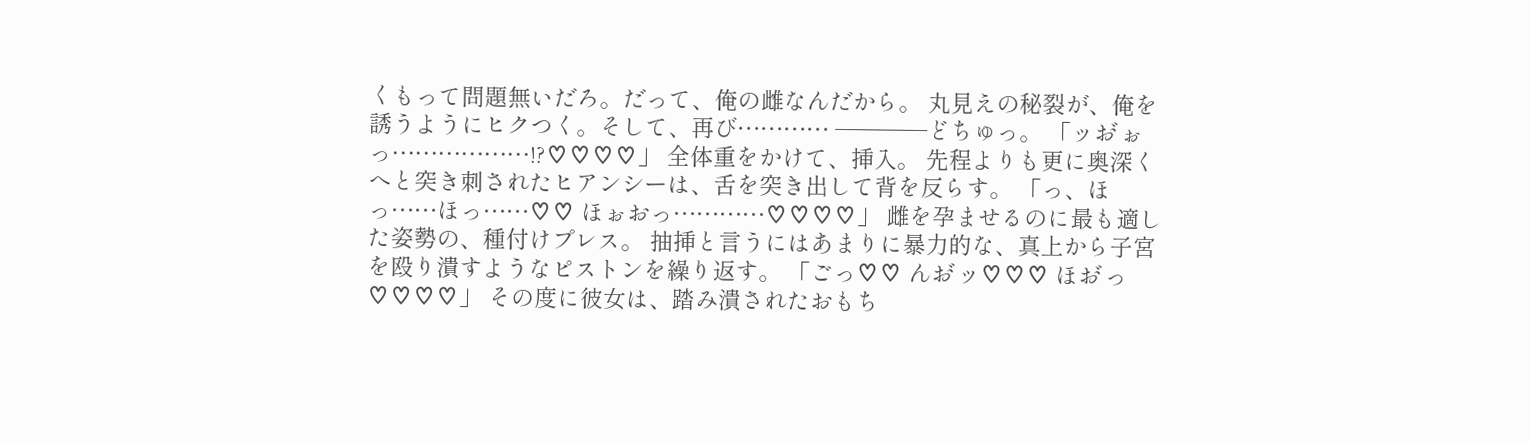くもって問題無いだろ。だって、俺の雌なんだから。 丸見えの秘裂が、俺を誘うようにヒクつく。そして、再び………… ────どちゅっ。 「ッお゛ぉっ………………!?♡♡♡♡」 全体重をかけて、挿入。 先程よりも更に奥深くへと突き刺されたヒアンシーは、舌を突き出して背を反らす。 「っ、ほっ……ほっ……♡♡ ほぉおっ…………♡♡♡♡」 雌を孕ませるのに最も適した姿勢の、種付けプレス。 抽挿と言うにはあまりに暴力的な、真上から子宮を殴り潰すようなピストンを繰り返す。 「ごっ♡♡ んお゛ッ♡♡♡ ほお゛っ♡♡♡♡」 その度に彼女は、踏み潰されたおもち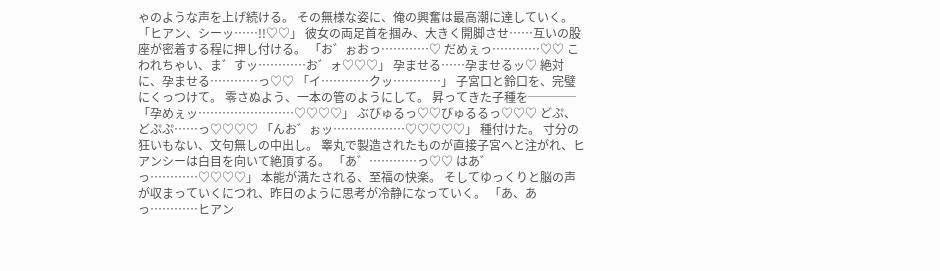ゃのような声を上げ続ける。 その無様な姿に、俺の興奮は最高潮に達していく。 「ヒアン、シーッ……!!♡♡」 彼女の両足首を掴み、大きく開脚させ……互いの股座が密着する程に押し付ける。 「お゛ぉおっ…………♡ だめぇっ…………♡♡ こわれちゃい、ま゛すッ…………お゛ォ♡♡♡」 孕ませる……孕ませるッ♡ 絶対に、孕ませる…………っ♡♡ 「イ…………クッ…………」 子宮口と鈴口を、完璧にくっつけて。 零さぬよう、一本の管のようにして。 昇ってきた子種を──── 「孕めぇッ……………………♡♡♡♡」 ぶびゅるっ♡♡びゅるるっ♡♡♡ どぷ、どぷぷ……っ♡♡♡♡ 「んお゛ぉッ………………♡♡♡♡♡」 種付けた。 寸分の狂いもない、文句無しの中出し。 睾丸で製造されたものが直接子宮へと注がれ、ヒアンシーは白目を向いて絶頂する。 「あ゛…………っ♡♡ はあ゛っ…………♡♡♡♡」 本能が満たされる、至福の快楽。 そしてゆっくりと脳の声が収まっていくにつれ、昨日のように思考が冷静になっていく。 「あ、あっ…………ヒアン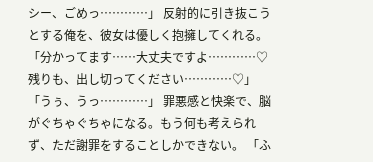シー、ごめっ…………」 反射的に引き抜こうとする俺を、彼女は優しく抱擁してくれる。 「分かってます……大丈夫ですよ…………♡ 残りも、出し切ってください…………♡」 「うぅ、うっ…………」 罪悪感と快楽で、脳がぐちゃぐちゃになる。もう何も考えられず、ただ謝罪をすることしかできない。 「ふ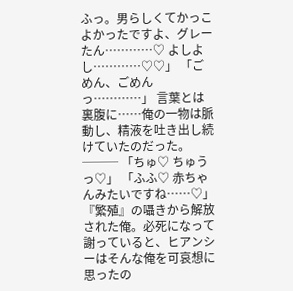ふっ。男らしくてかっこよかったですよ、グレーたん…………♡ よしよし…………♡♡」 「ごめん、ごめんっ…………」 言葉とは裏腹に……俺の一物は脈動し、精液を吐き出し続けていたのだった。 ─── 「ちゅ♡ ちゅうっ♡」 「ふふ♡ 赤ちゃんみたいですね……♡」 『繁殖』の囁きから解放された俺。必死になって謝っていると、ヒアンシーはそんな俺を可哀想に思ったの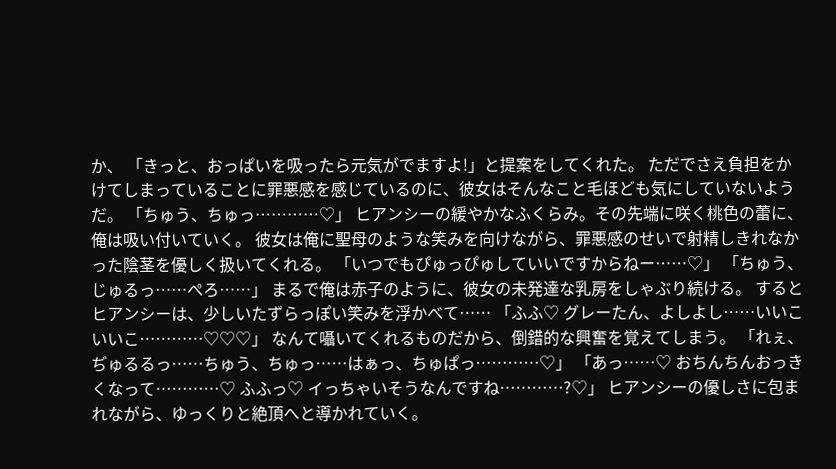か、 「きっと、おっぱいを吸ったら元気がでますよ!」と提案をしてくれた。 ただでさえ負担をかけてしまっていることに罪悪感を感じているのに、彼女はそんなこと毛ほども気にしていないようだ。 「ちゅう、ちゅっ…………♡」 ヒアンシーの緩やかなふくらみ。その先端に咲く桃色の蕾に、俺は吸い付いていく。 彼女は俺に聖母のような笑みを向けながら、罪悪感のせいで射精しきれなかった陰茎を優しく扱いてくれる。 「いつでもぴゅっぴゅしていいですからねー……♡」 「ちゅう、じゅるっ……ぺろ……」 まるで俺は赤子のように、彼女の未発達な乳房をしゃぶり続ける。 するとヒアンシーは、少しいたずらっぽい笑みを浮かべて…… 「ふふ♡ グレーたん、よしよし……いいこいいこ…………♡♡♡」 なんて囁いてくれるものだから、倒錯的な興奮を覚えてしまう。 「れぇ、ぢゅるるっ……ちゅう、ちゅっ……はぁっ、ちゅぱっ…………♡」 「あっ……♡ おちんちんおっきくなって…………♡ ふふっ♡ イっちゃいそうなんですね…………?♡」 ヒアンシーの優しさに包まれながら、ゆっくりと絶頂へと導かれていく。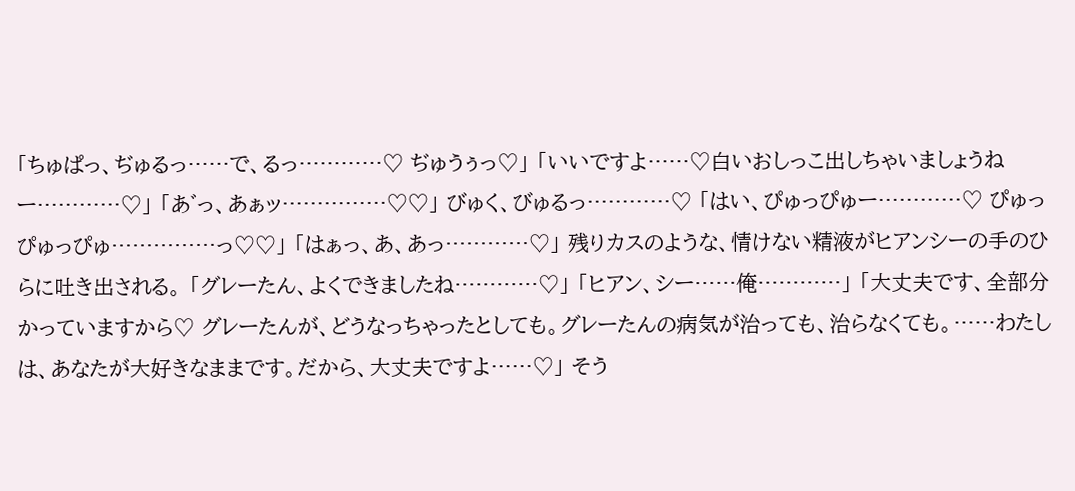「ちゅぱっ、ぢゅるっ……で、るっ…………♡ ぢゅうぅっ♡」 「いいですよ……♡白いおしっこ出しちゃいましょうねー…………♡」 「あ゛っ、あぁッ……………♡♡」 びゅく、びゅるっ…………♡ 「はい、ぴゅっぴゅー…………♡ ぴゅっぴゅっぴゅ……………っ♡♡」 「はぁっ、あ、あっ…………♡」 残りカスのような、情けない精液がヒアンシーの手のひらに吐き出される。 「グレーたん、よくできましたね…………♡」 「ヒアン、シー……俺…………」 「大丈夫です、全部分かっていますから♡ グレーたんが、どうなっちゃったとしても。グレーたんの病気が治っても、治らなくても。……わたしは、あなたが大好きなままです。だから、大丈夫ですよ……♡」 そう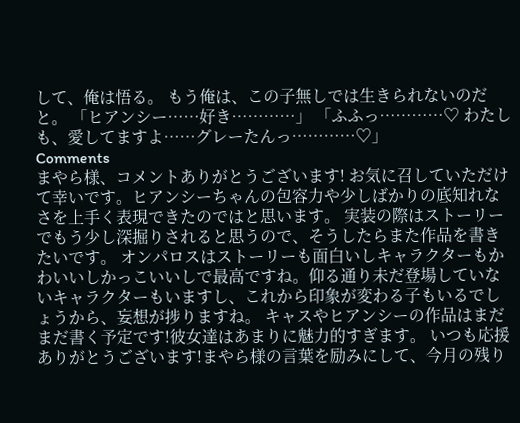して、俺は悟る。 もう俺は、この子無しでは生きられないのだと。 「ヒアンシー……好き…………」 「ふふっ…………♡ わたしも、愛してますよ……グレーたんっ…………♡」
Comments
まやら様、コメントありがとうございます! お気に召していただけて幸いです。ヒアンシーちゃんの包容力や少しばかりの底知れなさを上手く表現できたのではと思います。 実装の際はストーリーでもう少し深掘りされると思うので、そうしたらまた作品を書きたいです。 オンパロスはストーリーも面白いしキャラクターもかわいいしかっこいいしで最高ですね。仰る通り未だ登場していないキャラクターもいますし、これから印象が変わる子もいるでしょうから、妄想が捗りますね。 キャスやヒアンシーの作品はまだまだ書く予定です!彼女達はあまりに魅力的すぎます。 いつも応援ありがとうございます!まやら様の言葉を励みにして、今月の残り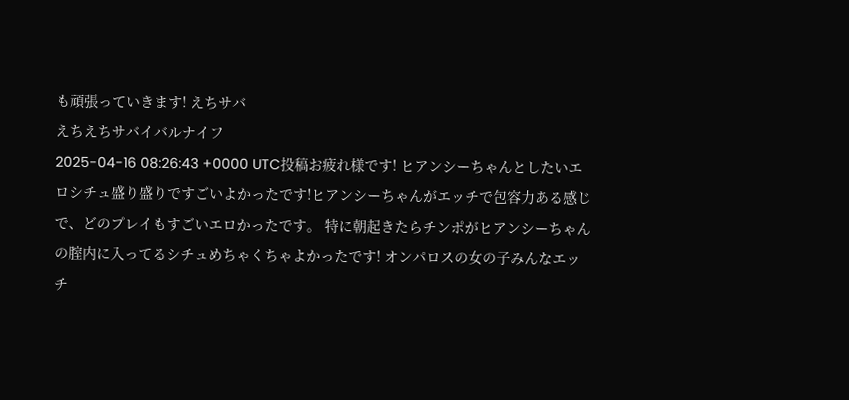も頑張っていきます! えちサバ
えちえちサバイバルナイフ
2025-04-16 08:26:43 +0000 UTC投稿お疲れ様です! ヒアンシーちゃんとしたいエロシチュ盛り盛りですごいよかったです!ヒアンシーちゃんがエッチで包容力ある感じで、どのプレイもすごいエロかったです。 特に朝起きたらチンポがヒアンシーちゃんの腟内に入ってるシチュめちゃくちゃよかったです! オンパロスの女の子みんなエッチ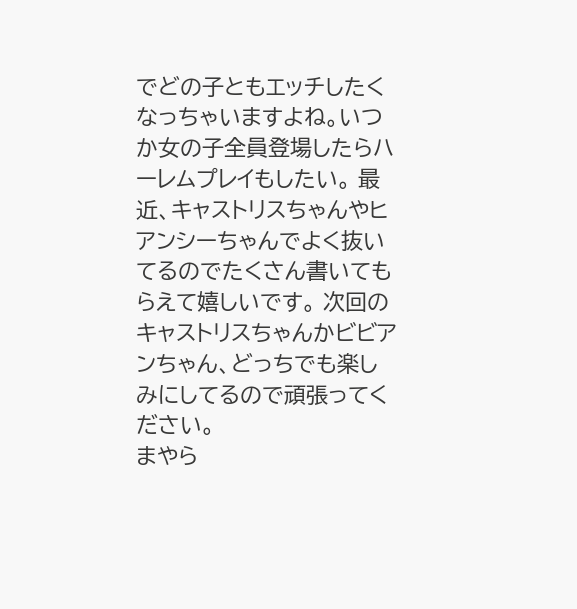でどの子ともエッチしたくなっちゃいますよね。いつか女の子全員登場したらハーレムプレイもしたい。 最近、キャストリスちゃんやヒアンシーちゃんでよく抜いてるのでたくさん書いてもらえて嬉しいです。 次回のキャストリスちゃんかビビアンちゃん、どっちでも楽しみにしてるので頑張ってください。
まやら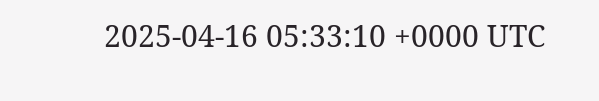2025-04-16 05:33:10 +0000 UTC